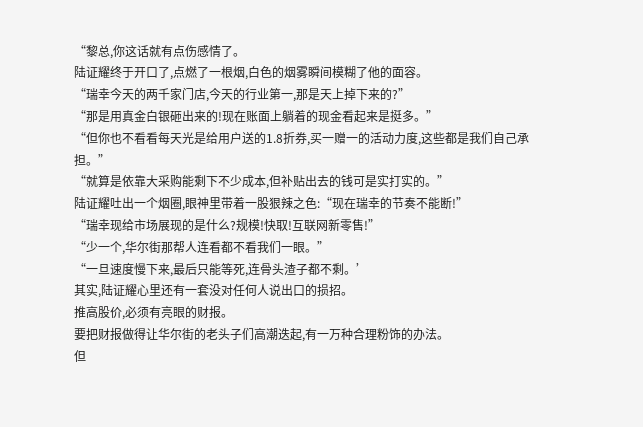“黎总,你这话就有点伤感情了。
陆证耀终于开口了,点燃了一根烟,白色的烟雾瞬间模糊了他的面容。
“瑞幸今天的两千家门店,今天的行业第一,那是天上掉下来的?”
“那是用真金白银砸出来的!现在账面上躺着的现金看起来是挺多。”
“但你也不看看每天光是给用户送的1.8折券,买一赠一的活动力度,这些都是我们自己承担。”
“就算是依靠大采购能剩下不少成本,但补贴出去的钱可是实打实的。”
陆证耀吐出一个烟圈,眼神里带着一股狠辣之色:“现在瑞幸的节奏不能断!”
“瑞幸现给市场展现的是什么?规模!快取!互联网新零售!”
“少一个,华尔街那帮人连看都不看我们一眼。”
“一旦速度慢下来,最后只能等死,连骨头渣子都不剩。’
其实,陆证耀心里还有一套没对任何人说出口的损招。
推高股价,必须有亮眼的财报。
要把财报做得让华尔街的老头子们高潮迭起,有一万种合理粉饰的办法。
但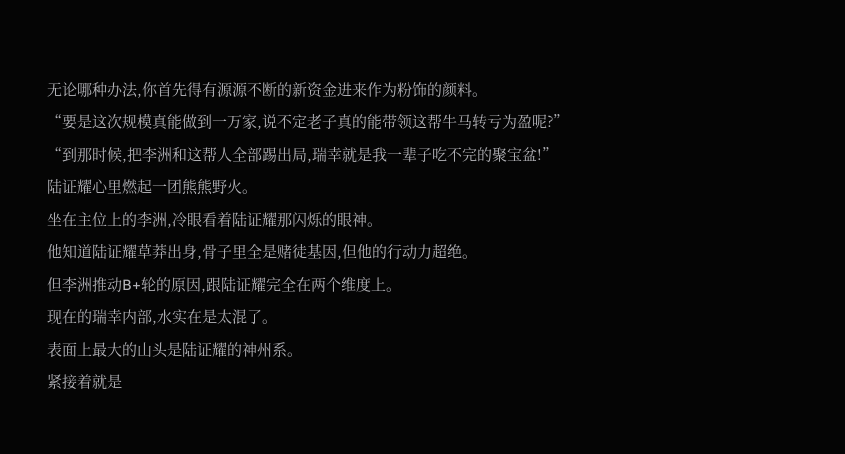无论哪种办法,你首先得有源源不断的新资金进来作为粉饰的颜料。
“要是这次规模真能做到一万家,说不定老子真的能带领这帮牛马转亏为盈呢?”
“到那时候,把李洲和这帮人全部踢出局,瑞幸就是我一辈子吃不完的聚宝盆!”
陆证耀心里燃起一团熊熊野火。
坐在主位上的李洲,冷眼看着陆证耀那闪烁的眼神。
他知道陆证耀草莽出身,骨子里全是赌徒基因,但他的行动力超绝。
但李洲推动B+轮的原因,跟陆证耀完全在两个维度上。
现在的瑞幸内部,水实在是太混了。
表面上最大的山头是陆证耀的神州系。
紧接着就是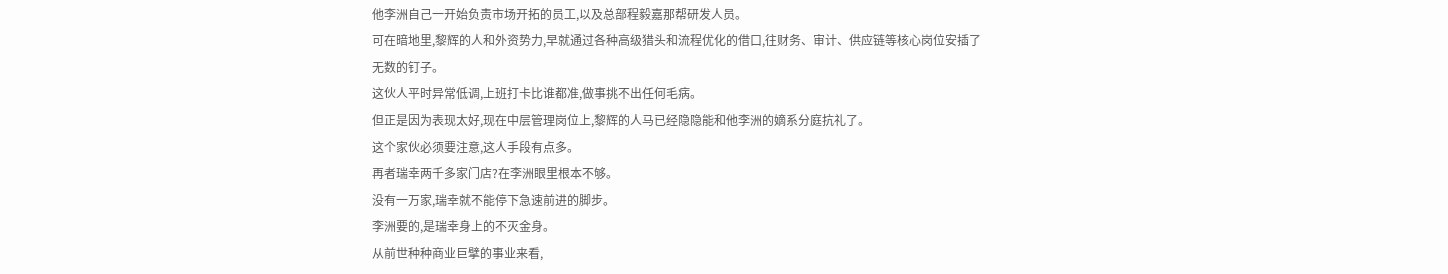他李洲自己一开始负责市场开拓的员工,以及总部程毅嘉那帮研发人员。
可在暗地里,黎辉的人和外资势力,早就通过各种高级猎头和流程优化的借口,往财务、审计、供应链等核心岗位安插了无数的钉子。
这伙人平时异常低调,上班打卡比谁都准,做事挑不出任何毛病。
但正是因为表现太好,现在中层管理岗位上,黎辉的人马已经隐隐能和他李洲的嫡系分庭抗礼了。
这个家伙必须要注意,这人手段有点多。
再者瑞幸两千多家门店?在李洲眼里根本不够。
没有一万家,瑞幸就不能停下急速前进的脚步。
李洲要的,是瑞幸身上的不灭金身。
从前世种种商业巨擘的事业来看,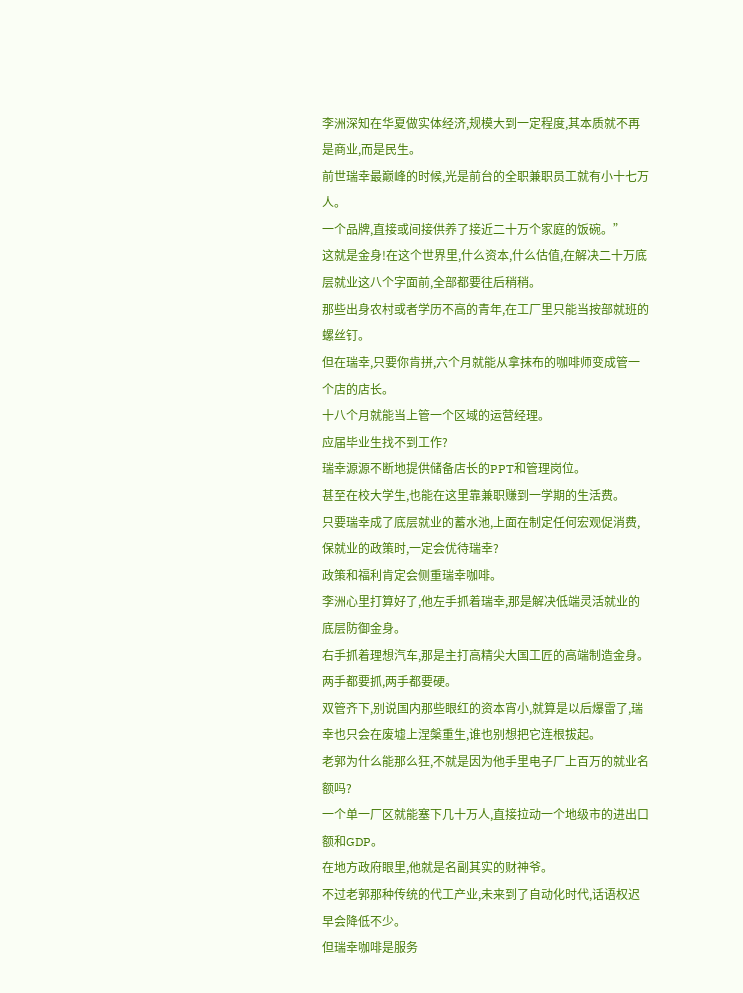李洲深知在华夏做实体经济,规模大到一定程度,其本质就不再是商业,而是民生。
前世瑞幸最巅峰的时候,光是前台的全职兼职员工就有小十七万人。
一个品牌,直接或间接供养了接近二十万个家庭的饭碗。”
这就是金身!在这个世界里,什么资本,什么估值,在解决二十万底层就业这八个字面前,全部都要往后稍稍。
那些出身农村或者学历不高的青年,在工厂里只能当按部就班的螺丝钉。
但在瑞幸,只要你肯拼,六个月就能从拿抹布的咖啡师变成管一个店的店长。
十八个月就能当上管一个区域的运营经理。
应届毕业生找不到工作?
瑞幸源源不断地提供储备店长的PPT和管理岗位。
甚至在校大学生,也能在这里靠兼职赚到一学期的生活费。
只要瑞幸成了底层就业的蓄水池,上面在制定任何宏观促消费,保就业的政策时,一定会优待瑞幸?
政策和福利肯定会侧重瑞幸咖啡。
李洲心里打算好了,他左手抓着瑞幸,那是解决低端灵活就业的底层防御金身。
右手抓着理想汽车,那是主打高精尖大国工匠的高端制造金身。
两手都要抓,两手都要硬。
双管齐下,别说国内那些眼红的资本宵小,就算是以后爆雷了,瑞幸也只会在废墟上涅槃重生,谁也别想把它连根拔起。
老郭为什么能那么狂,不就是因为他手里电子厂上百万的就业名额吗?
一个单一厂区就能塞下几十万人,直接拉动一个地级市的进出口额和GDP。
在地方政府眼里,他就是名副其实的财神爷。
不过老郭那种传统的代工产业,未来到了自动化时代,话语权迟早会降低不少。
但瑞幸咖啡是服务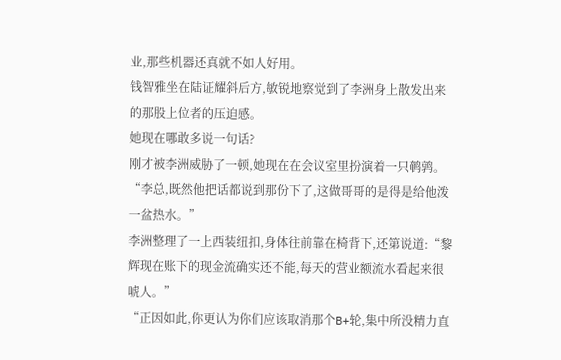业,那些机器还真就不如人好用。
钱智雅坐在陆证耀斜后方,敏锐地察觉到了李洲身上散发出来的那股上位者的压迫感。
她现在哪敢多说一句话?
刚才被李洲威胁了一顿,她现在在会议室里扮演着一只鹌鹑。
“李总,既然他把话都说到那份下了,这做哥哥的是得是给他泼一盆热水。”
李洲整理了一上西装纽扣,身体往前靠在椅背下,还第说道:“黎辉现在账下的现金流确实还不能,每天的营业额流水看起来很唬人。”
“正因如此,你更认为你们应该取消那个B+轮,集中所没精力直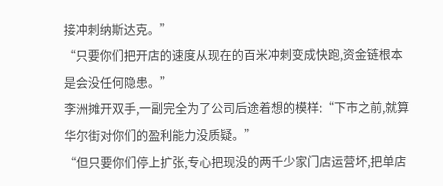接冲刺纳斯达克。”
“只要你们把开店的速度从现在的百米冲刺变成快跑,资金链根本是会没任何隐患。”
李洲摊开双手,一副完全为了公司后途着想的模样:“下市之前,就算华尔街对你们的盈利能力没质疑。”
“但只要你们停上扩张,专心把现没的两千少家门店运营坏,把单店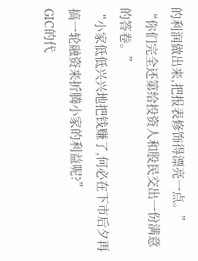的利润做出来,把报表修饰得漂亮一点。”
“你们完全还第给投资人和股民交出一份满意的答卷。”
“小家低低兴兴地把钱赚了,何必在下市后夕再搞一轮融资来折腾小家的利益呢?”
GIC的代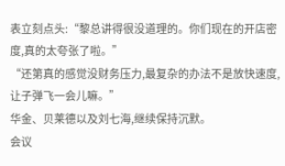表立刻点头:“黎总讲得很没道理的。你们现在的开店密度,真的太夸张了啦。”
“还第真的感觉没财务压力,最复杂的办法不是放快速度,让子弹飞一会儿嘛。”
华金、贝莱德以及刘七海,继续保持沉默。
会议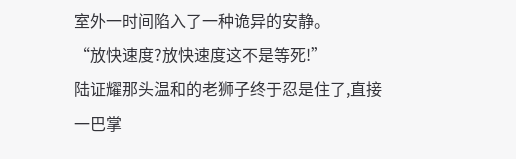室外一时间陷入了一种诡异的安静。
“放快速度?放快速度这不是等死!”
陆证耀那头温和的老狮子终于忍是住了,直接一巴掌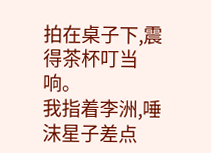拍在桌子下,震得茶杯叮当响。
我指着李洲,唾沫星子差点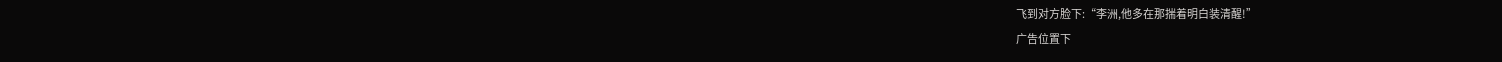飞到对方脸下:“李洲,他多在那揣着明白装清醒!”
广告位置下